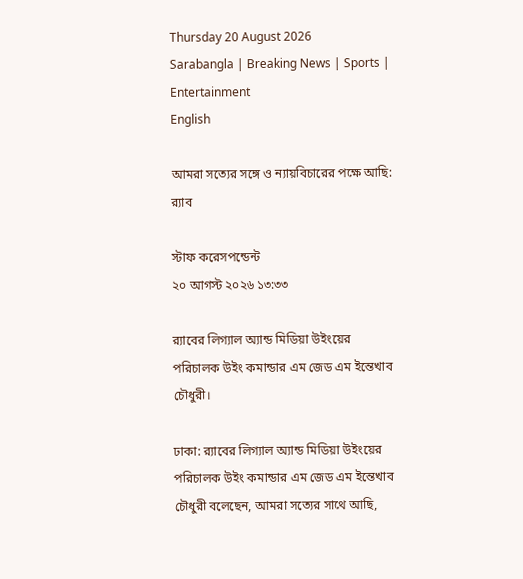Thursday 20 August 2026
Sarabangla | Breaking News | Sports | Entertainment
English

আমরা সত্যের সঙ্গে ও ন্যায়বিচারের পক্ষে আছি: র‍্যাব

স্টাফ করেসপন্ডেন্ট
২০ আগস্ট ২০২৬ ১৩:৩৩

র‍্যাবের লিগ্যাল অ্যান্ড মিডিয়া উইংয়ের পরিচালক উইং কমান্ডার এম জেড এম ইন্তেখাব চৌধুরী।

ঢাকা: র‍্যাবের লিগ্যাল অ্যান্ড মিডিয়া উইংয়ের পরিচালক উইং কমান্ডার এম জেড এম ইন্তেখাব চৌধুরী বলেছেন, আমরা সত্যের সাথে আছি,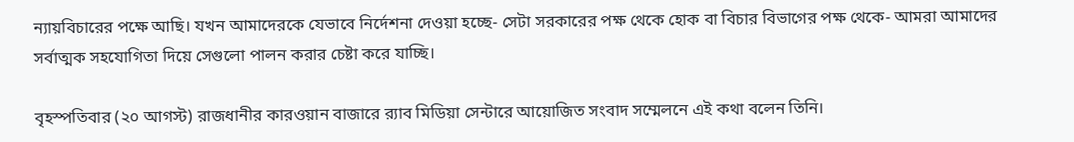ন্যায়বিচারের পক্ষে আছি। যখন আমাদেরকে যেভাবে নির্দেশনা দেওয়া হচ্ছে- সেটা সরকারের পক্ষ থেকে হোক বা বিচার বিভাগের পক্ষ থেকে- আমরা আমাদের সর্বাত্মক সহযোগিতা দিয়ে সেগুলো পালন করার চেষ্টা করে যাচ্ছি।

বৃহস্পতিবার (২০ আগস্ট) রাজধানীর কারওয়ান বাজারে র‍্যাব মিডিয়া সেন্টারে আয়োজিত সংবাদ সম্মেলনে এই কথা বলেন তিনি।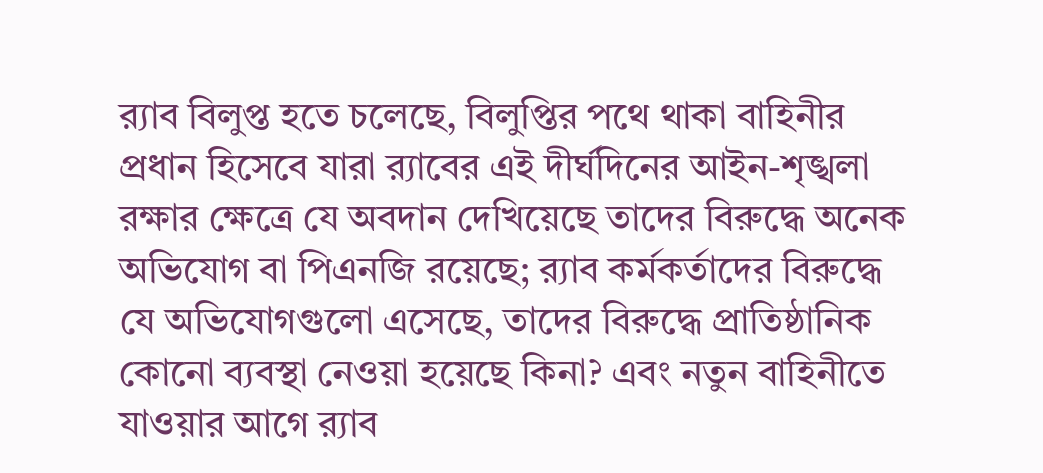র‍্যাব বিলুপ্ত হতে চলেছে, বিলুপ্তির পথে থাকা বাহিনীর প্রধান হিসেবে যারা র‍্যাবের এই দীর্ঘদিনের আইন-শৃঙ্খলা রক্ষার ক্ষেত্রে যে অবদান দেখিয়েছে তাদের বিরুদ্ধে অনেক অভিযোগ বা পিএনজি রয়েছে; র‍্যাব কর্মকর্তাদের বিরুদ্ধে যে অভিযোগগুলো এসেছে, তাদের বিরুদ্ধে প্রাতিষ্ঠানিক কোনো ব্যবস্থা নেওয়া হয়েছে কিনা? এবং নতুন বাহিনীতে যাওয়ার আগে র‍্যাব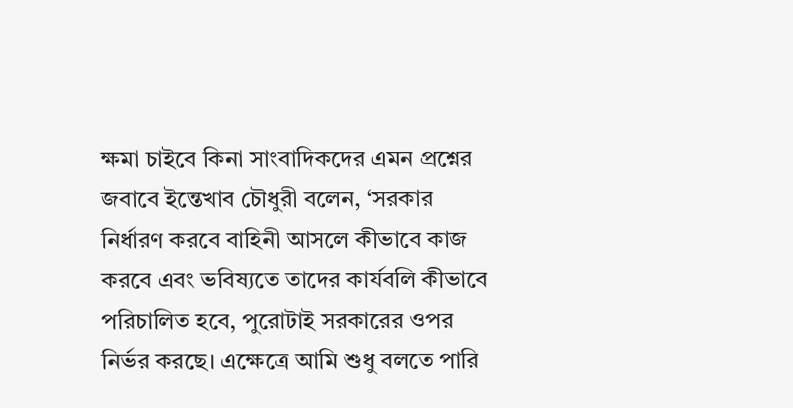ক্ষমা চাইবে কিনা সাংবাদিকদের এমন প্রশ্নের জবাবে ইন্তেখাব চৌধুরী বলেন, ‘সরকার নির্ধারণ করবে বাহিনী আসলে কীভাবে কাজ করবে এবং ভবিষ্যতে তাদের কার্যবলি কীভাবে পরিচালিত হবে, পুরোটাই সরকারের ওপর নির্ভর করছে। এক্ষেত্রে আমি শুধু বলতে পারি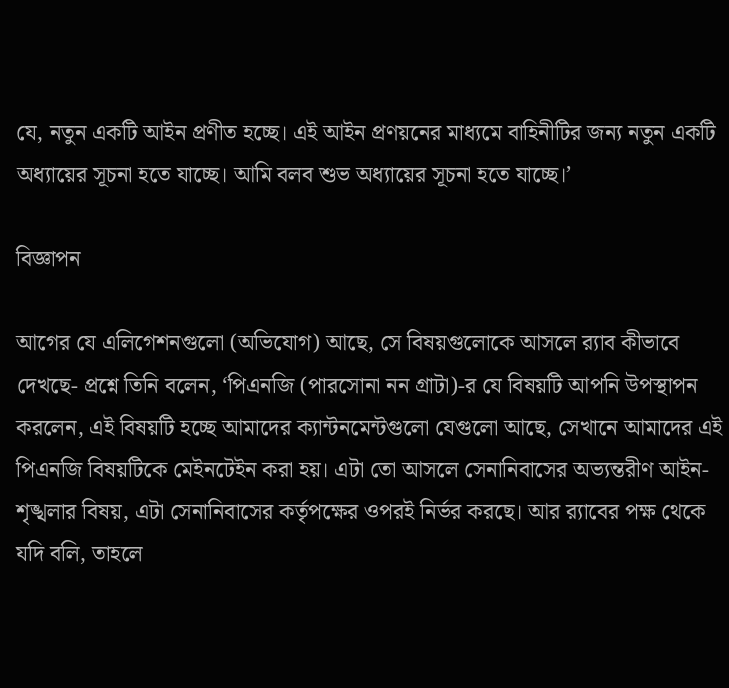যে, নতুন একটি আইন প্রণীত হচ্ছে। এই আইন প্রণয়নের মাধ্যমে বাহিনীটির জন্য নতুন একটি অধ্যায়ের সূচনা হতে যাচ্ছে। আমি বলব শুভ অধ্যায়ের সূচনা হতে যাচ্ছে।’

বিজ্ঞাপন

আগের যে এলিগেশনগুলো (অভিযোগ) আছে, সে বিষয়গুলোকে আসলে র‍্যাব কীভাবে দেখছে- প্রশ্নে তিনি বলেন, ‘পিএনজি (পারসোনা নন গ্রাটা)-র যে বিষয়টি আপনি উপস্থাপন করলেন, এই বিষয়টি হচ্ছে আমাদের ক্যান্টনমেন্টগুলো যেগুলো আছে, সেখানে আমাদের এই পিএনজি বিষয়টিকে মেইনটেইন করা হয়। এটা তো আসলে সেনানিবাসের অভ্যন্তরীণ আইন-শৃঙ্খলার বিষয়, এটা সেনানিবাসের কর্তৃপক্ষের ওপরই নির্ভর করছে। আর র‍্যাবের পক্ষ থেকে যদি বলি, তাহলে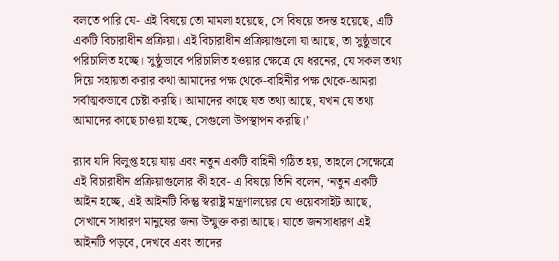বলতে পারি যে- এই বিষয়ে তো মামলা হয়েছে, সে বিষয়ে তদন্ত হয়েছে, এটি একটি বিচারাধীন প্রক্রিয়া। এই বিচারাধীন প্রক্রিয়াগুলো যা আছে, তা সুষ্ঠুভাবে পরিচালিত হচ্ছে। সুষ্ঠুভাবে পরিচালিত হওয়ার ক্ষেত্রে যে ধরনের, যে সকল তথ্য দিয়ে সহায়তা করার কথা আমাদের পক্ষ থেকে-বাহিনীর পক্ষ থেকে-আমরা সর্বাত্মকভাবে চেষ্টা করছি। আমাদের কাছে যত তথ্য আছে, যখন যে তথ্য আমাদের কাছে চাওয়া হচ্ছে, সেগুলো উপস্থাপন করছি।’

র‍্যাব যদি বিলুপ্ত হয়ে যায় এবং নতুন একটি বাহিনী গঠিত হয়, তাহলে সেক্ষেত্রে এই বিচারাধীন প্রক্রিয়াগুলোর কী হবে- এ বিষয়ে তিনি বলেন, ‘নতুন একটি আইন হচ্ছে, এই আইনটি কিন্তু স্বরাষ্ট্র মন্ত্রণালয়ের যে ওয়েবসাইট আছে, সেখানে সাধারণ মানুষের জন্য উন্মুক্ত করা আছে। যাতে জনসাধারণ এই আইনটি পড়বে, দেখবে এবং তাদের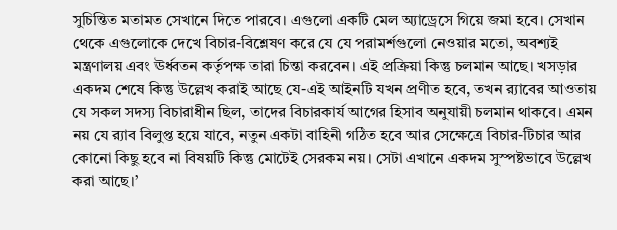সুচিন্তিত মতামত সেখানে দিতে পারবে। এগুলো একটি মেল অ্যাড্রেসে গিয়ে জমা হবে। সেখান থেকে এগুলোকে দেখে বিচার-বিশ্লেষণ করে যে যে পরামর্শগুলো নেওয়ার মতো, অবশ্যই মন্ত্রণালয় এবং ঊর্ধ্বতন কর্তৃপক্ষ তারা চিন্তা করবেন। এই প্রক্রিয়া কিন্তু চলমান আছে। খসড়ার একদম শেষে কিন্তু উল্লেখ করাই আছে যে-এই আইনটি যখন প্রণীত হবে, তখন র‍্যাবের আওতায় যে সকল সদস্য বিচারাধীন ছিল, তাদের বিচারকার্য আগের হিসাব অনুযায়ী চলমান থাকবে। এমন নয় যে র‍্যাব বিলুপ্ত হয়ে যাবে, নতুন একটা বাহিনী গঠিত হবে আর সেক্ষেত্রে বিচার-টিচার আর কোনো কিছু হবে না বিষয়টি কিন্তু মোটেই সেরকম নয়। সেটা এখানে একদম সুস্পষ্টভাবে উল্লেখ করা আছে।’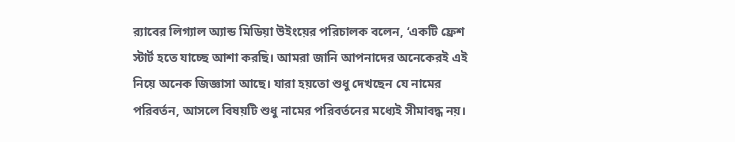র‍্যাবের লিগ্যাল অ্যান্ড মিডিয়া উইংয়ের পরিচালক বলেন, ‘একটি ফ্রেশ স্টার্ট হতে যাচ্ছে আশা করছি। আমরা জানি আপনাদের অনেকেরই এই নিয়ে অনেক জিজ্ঞাসা আছে। যারা হয়তো শুধু দেখছেন যে নামের পরিবর্তন, আসলে বিষয়টি শুধু নামের পরিবর্তনের মধ্যেই সীমাবদ্ধ নয়।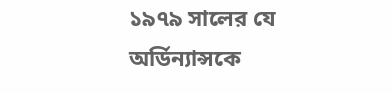১৯৭৯ সালের যে অর্ডিন্যান্সকে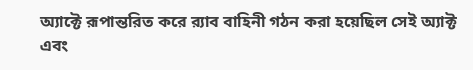অ্যাক্টে রূপান্তরিত করে র‍্যাব বাহিনী গঠন করা হয়েছিল সেই অ্যাক্ট এবং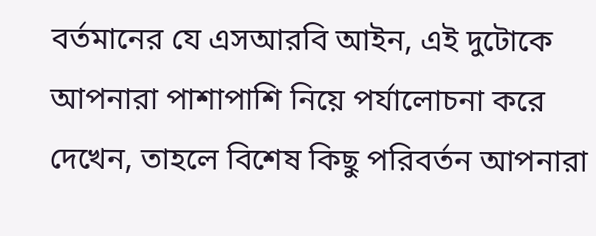বর্তমানের যে এসআরবি আইন, এই দুটোকে আপনারা পাশাপাশি নিয়ে পর্যালোচনা করে দেখেন, তাহলে বিশেষ কিছু পরিবর্তন আপনারা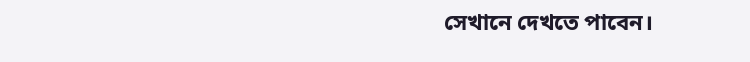সেখানে দেখতে পাবেন।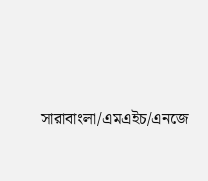সারাবাংলা/এমএইচ/এনজে